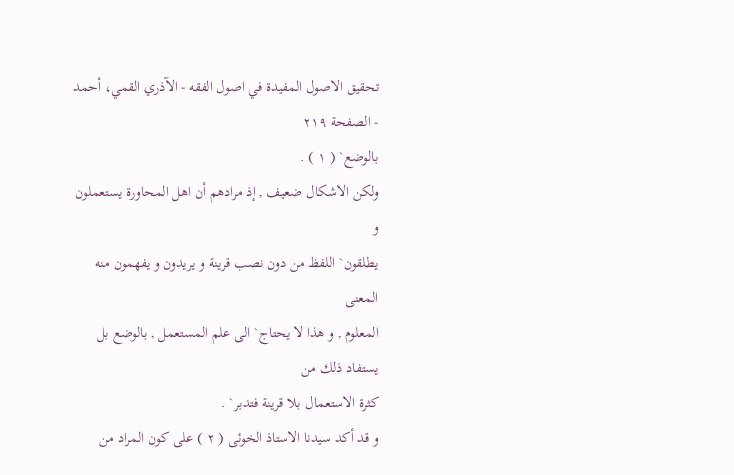تحقيق الاصول المفيدة في اصول الفقه - الآذري القمي، أحمد - الصفحة ٢١٩
بالوضع` ( ١ ) .
ولكن الاشكال ضعيف , إذ مرادهم أن اهل المحاورة يستعملون و
يطلقون` اللفظ من دون نصب قرينة و يريدون و يفهمون منه المعنى
المعلوم , و هذا لا يحتاج` الى علم المستعمل , بالوضع بل يستفاد ذلك من
كثرة الاستعمال بلا قرينة فتدبر` .
و قد أكد سيدنا الاستاذ الخوئى ( ٢ ) على كون المراد من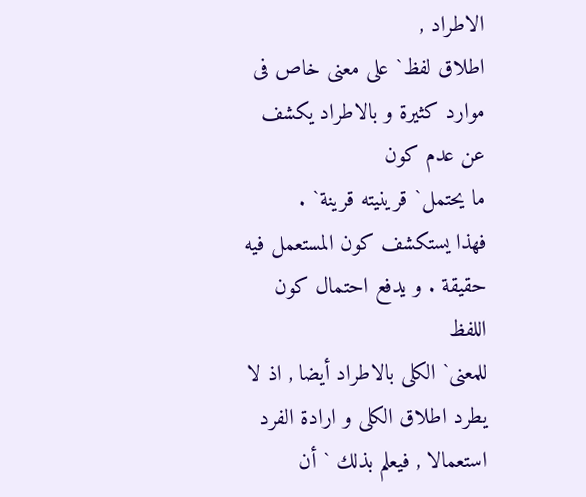الاطراد ,
اطلاق لفظ` على معنى خاص فى موارد كثيرة و بالاطراد يكشف عن عدم كون
ما يحتمل` قرينيته قرينة` .
فهذا يستكشف كون المستعمل فيه حقيقة . و يدفع احتمال كون اللفظ
للمعنى` الكلى بالاطراد أيضا , اذ لا يطرد اطلاق الكلى و ارادة الفرد
استعمالا , فيعلم بذلك ` أن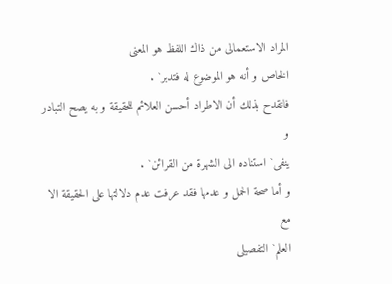المراد الاستعمالى من ذاك اللفظ هو المعنى
الخاص و أنه هو الموضوع له فتدبر` .
فانقدح بذلك أن الاطراد أحسن العلائم للحقيقة و به يصح التبادر و
ينفى` استناده الى الشهرة من القرائن` .
و أما صحة الحمل و عدمها فقد عرفت عدم دلالتها على الحقيقة الا مع
العلم` التفصيلى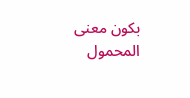بكون معنى المحمول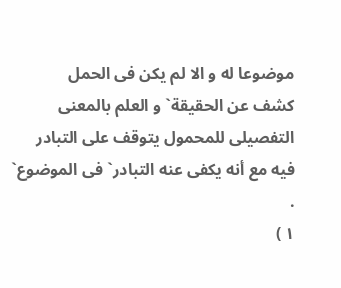موضوعا له و الا لم يكن فى الحمل
كشف عن الحقيقة` و العلم بالمعنى التفصيلى للمحمول يتوقف على التبادر
فيه مع أنه يكفى عنه التبادر` فى الموضوع` .
١ )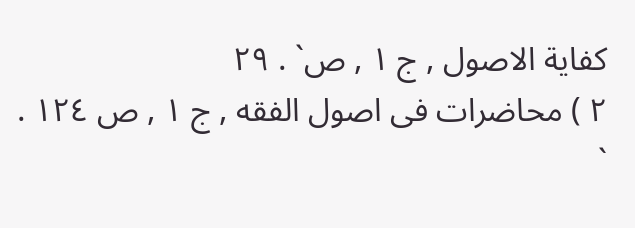كفاية الاصول , ج ١ , ص` . ٢٩
٢ ) محاضرات فى اصول الفقه , ج ١ , ص ١٢٤ . `